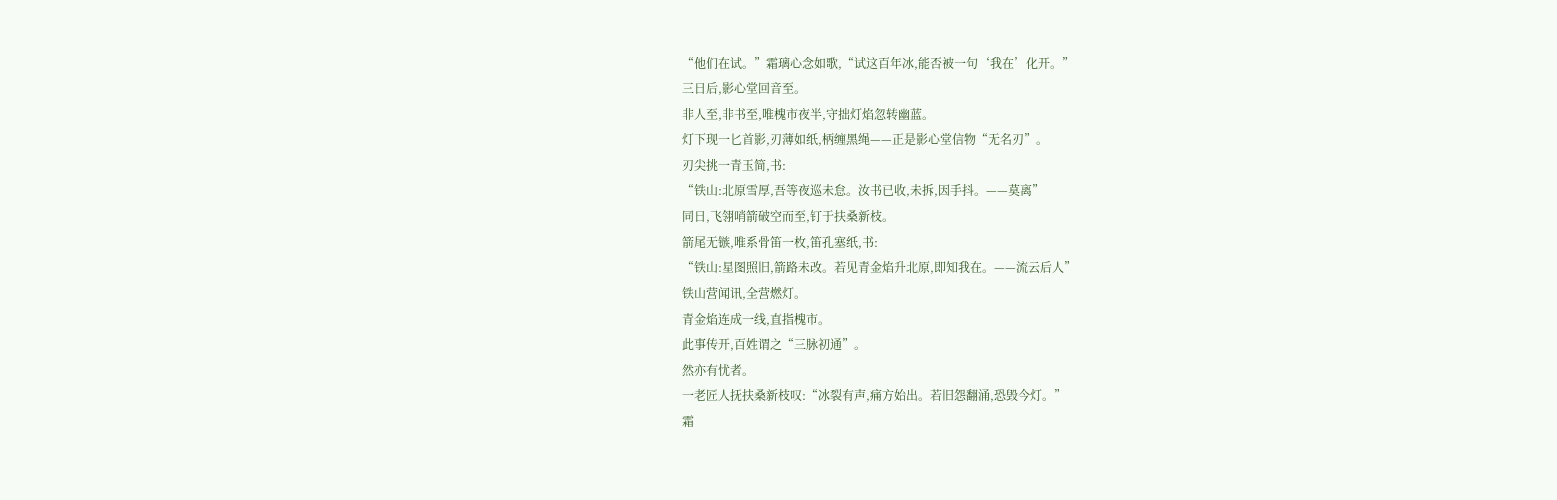“他们在试。”霜璃心念如歌,“试这百年冰,能否被一句‘我在’化开。”
三日后,影心堂回音至。
非人至,非书至,唯槐市夜半,守拙灯焰忽转幽蓝。
灯下现一匕首影,刃薄如纸,柄缠黑绳——正是影心堂信物“无名刃”。
刃尖挑一青玉简,书:
“铁山:北原雪厚,吾等夜巡未怠。汝书已收,未拆,因手抖。——莫离”
同日,飞翎哨箭破空而至,钉于扶桑新枝。
箭尾无镞,唯系骨笛一枚,笛孔塞纸,书:
“铁山:星图照旧,箭路未改。若见青金焰升北原,即知我在。——流云后人”
铁山营闻讯,全营燃灯。
青金焰连成一线,直指槐市。
此事传开,百姓谓之“三脉初通”。
然亦有忧者。
一老匠人抚扶桑新枝叹:“冰裂有声,痛方始出。若旧怨翻涌,恐毁今灯。”
霜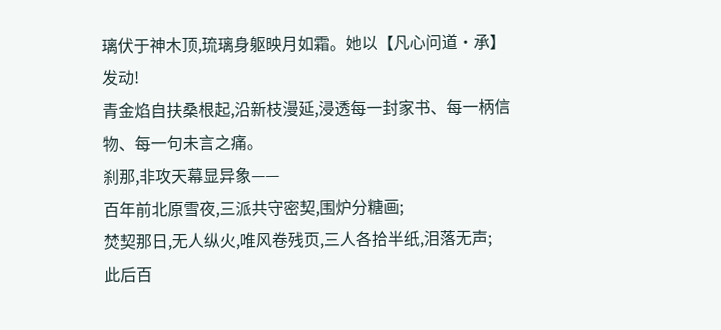璃伏于神木顶,琉璃身躯映月如霜。她以【凡心问道·承】发动!
青金焰自扶桑根起,沿新枝漫延,浸透每一封家书、每一柄信物、每一句未言之痛。
刹那,非攻天幕显异象——
百年前北原雪夜,三派共守密契,围炉分糖画;
焚契那日,无人纵火,唯风卷残页,三人各拾半纸,泪落无声;
此后百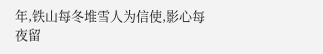年,铁山每冬堆雪人为信使,影心每夜留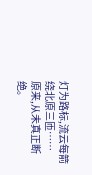灯为路标,流云每箭绕北原三匝……
原来,从未真正断绝。